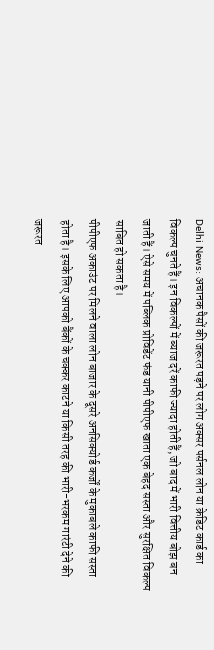Delhi News: अचानक पैसों की जरूरत पड़ने पर लोग अक्सर पर्सनल लोन या क्रेडिट कार्ड का विकल्प चुनते हैं। इन विकल्पों में ब्याज दरें काफी ज्यादा होती हैं, जो बाद में भारी वित्तीय बोझ बन जाती हैं। ऐसे समय में पब्लिक प्रोविडेंट फंड यानी पीपीएफ खाता एक बेहद सस्ता और सुरक्षित विकल्प साबित हो सकता है।
पीपीएफ अकाउंट पर मिलने वाला लोन बाजार के दूसरे अनसिक्योर्ड कर्जों के मुकाबले काफी सस्ता होता है। इसके लिए आपको बैंकों के चक्कर काटने या किसी तरह की भारी-भरकम गारंटी देने की जरूरत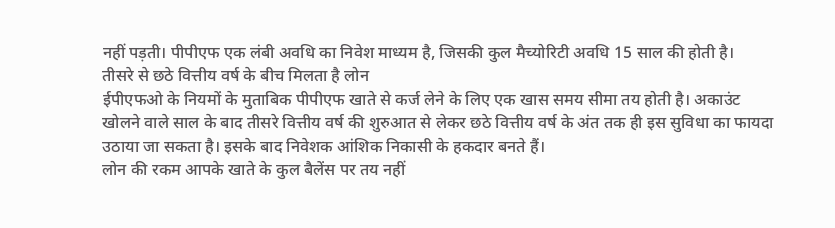नहीं पड़ती। पीपीएफ एक लंबी अवधि का निवेश माध्यम है, जिसकी कुल मैच्योरिटी अवधि 15 साल की होती है।
तीसरे से छठे वित्तीय वर्ष के बीच मिलता है लोन
ईपीएफओ के नियमों के मुताबिक पीपीएफ खाते से कर्ज लेने के लिए एक खास समय सीमा तय होती है। अकाउंट खोलने वाले साल के बाद तीसरे वित्तीय वर्ष की शुरुआत से लेकर छठे वित्तीय वर्ष के अंत तक ही इस सुविधा का फायदा उठाया जा सकता है। इसके बाद निवेशक आंशिक निकासी के हकदार बनते हैं।
लोन की रकम आपके खाते के कुल बैलेंस पर तय नहीं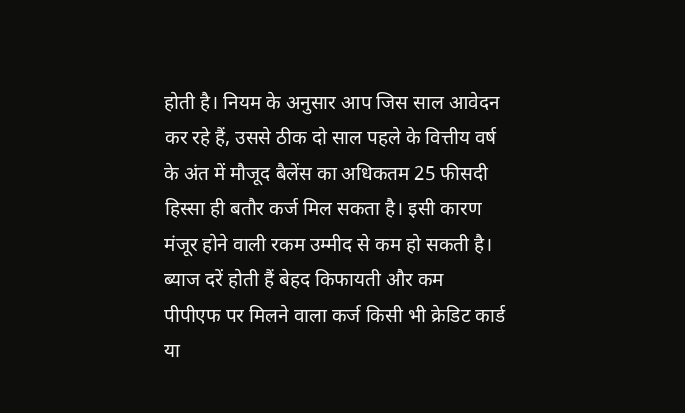होती है। नियम के अनुसार आप जिस साल आवेदन कर रहे हैं, उससे ठीक दो साल पहले के वित्तीय वर्ष के अंत में मौजूद बैलेंस का अधिकतम 25 फीसदी हिस्सा ही बतौर कर्ज मिल सकता है। इसी कारण मंजूर होने वाली रकम उम्मीद से कम हो सकती है।
ब्याज दरें होती हैं बेहद किफायती और कम
पीपीएफ पर मिलने वाला कर्ज किसी भी क्रेडिट कार्ड या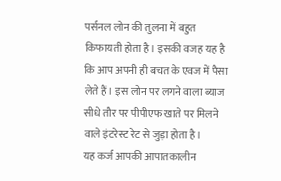पर्सनल लोन की तुलना में बहुत किफायती होता है। इसकी वजह यह है कि आप अपनी ही बचत के एवज में पैसा लेते हैं। इस लोन पर लगने वाला ब्याज सीधे तौर पर पीपीएफ खाते पर मिलने वाले इंटरेस्ट रेट से जुड़ा होता है।
यह कर्ज आपकी आपातकालीन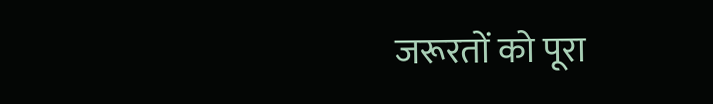जरूरतों को पूरा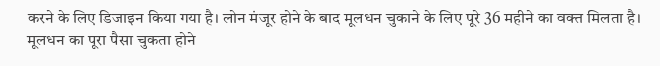करने के लिए डिजाइन किया गया है। लोन मंजूर होने के बाद मूलधन चुकाने के लिए पूरे 36 महीने का वक्त मिलता है। मूलधन का पूरा पैसा चुकता होने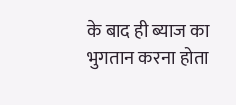के बाद ही ब्याज का भुगतान करना होता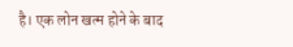है। एक लोन खत्म होने के बाद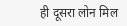ही दूसरा लोन मिल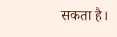सकता है।